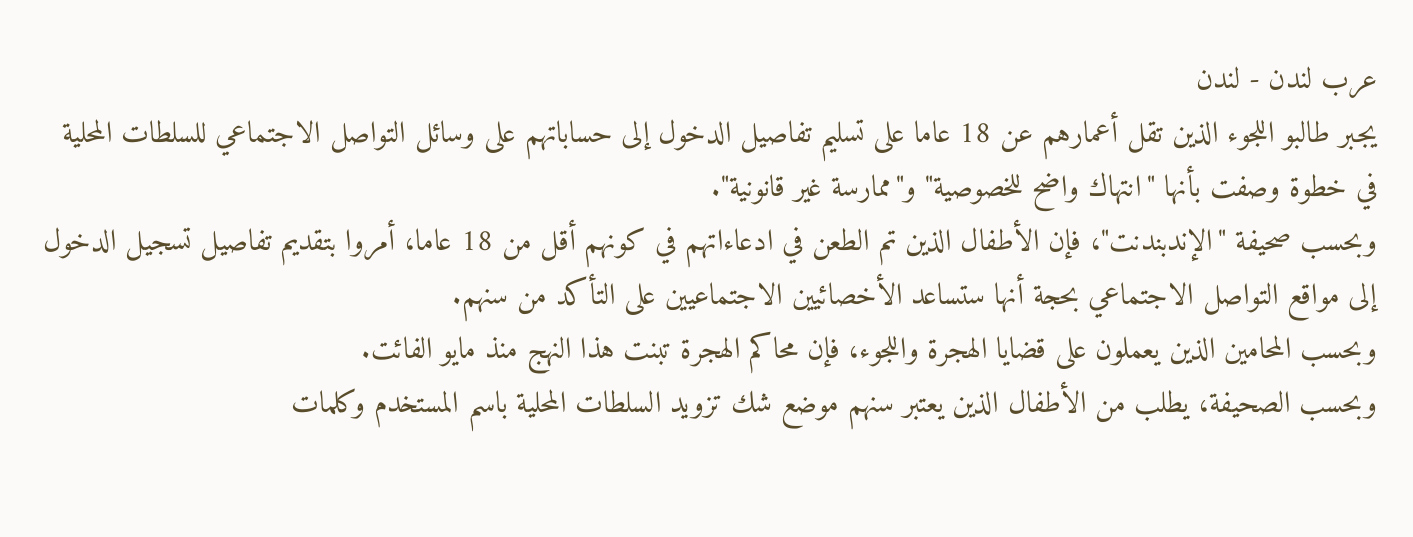عرب لندن - لندن
يجبر طالبو اللجوء الذين تقل أعمارهم عن 18 عاما على تسليم تفاصيل الدخول إلى حساباتهم على وسائل التواصل الاجتماعي للسلطات المحلية في خطوة وصفت بأنها "انتهاك واضح للخصوصية" و"ممارسة غير قانونية".
وبحسب صحيفة "الإندبندنت"، فإن الأطفال الذين تم الطعن في ادعاءاتهم في كونهم أقل من 18 عاما، أمروا بتقديم تفاصيل تسجيل الدخول إلى مواقع التواصل الاجتماعي بحجة أنها ستساعد الأخصائيين الاجتماعيين على التأكد من سنهم.
وبحسب المحامين الذين يعملون على قضايا الهجرة واللجوء، فإن محاكم الهجرة تبنت هذا النهج منذ مايو الفائت.
وبحسب الصحيفة، يطلب من الأطفال الذين يعتبر سنهم موضع شك تزويد السلطات المحلية باسم المستخدم وكلمات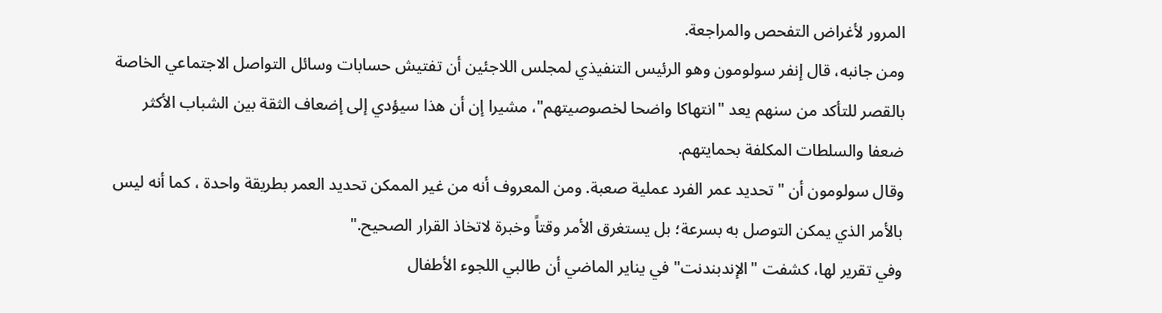المرور لأغراض التفحص والمراجعة.
ومن جانبه، قال إنفر سولومون وهو الرئيس التنفيذي لمجلس اللاجئين أن تفتيش حسابات وسائل التواصل الاجتماعي الخاصة بالقصر للتأكد من سنهم يعد "انتهاكا واضحا لخصوصيتهم"، مشيرا إن أن هذا سيؤدي إلى إضعاف الثقة بين الشباب الأكثر ضعفا والسلطات المكلفة بحمايتهم.
وقال سولومون أن "تحديد عمر الفرد عملية صعبة. ومن المعروف أنه من غير الممكن تحديد العمر بطريقة واحدة ، كما أنه ليس بالأمر الذي يمكن التوصل به بسرعة؛ بل يستغرق الأمر وقتاً وخبرة لاتخاذ القرار الصحيح."
وفي تقرير لها، كشفت "الإندبندنت" في يناير الماضي أن طالبي اللجوء الأطفال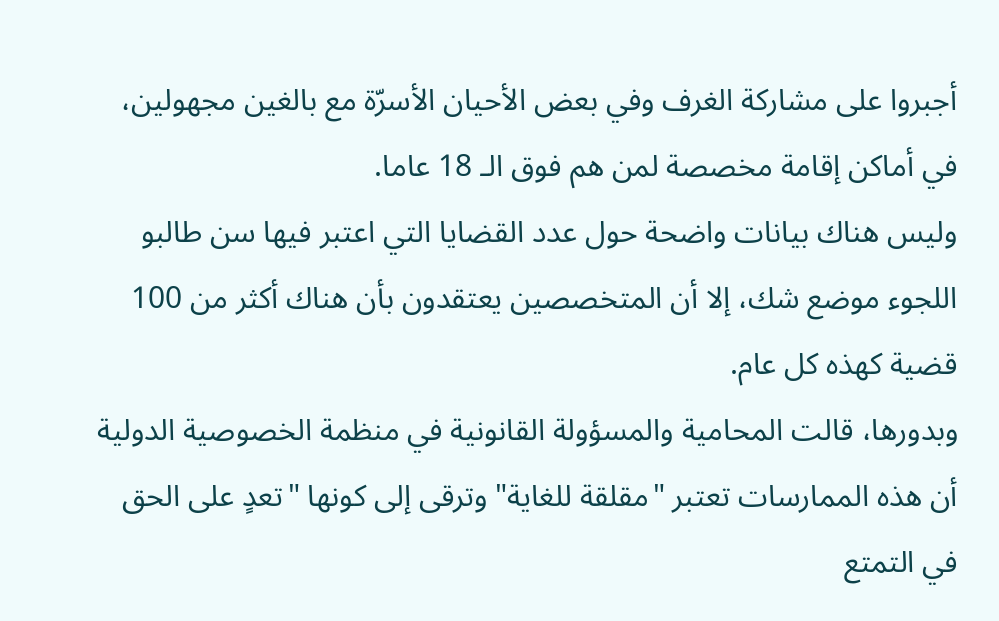أجبروا على مشاركة الغرف وفي بعض الأحيان الأسرّة مع بالغين مجهولين، في أماكن إقامة مخصصة لمن هم فوق الـ 18 عاما.
وليس هناك بيانات واضحة حول عدد القضايا التي اعتبر فيها سن طالبو اللجوء موضع شك، إلا أن المتخصصين يعتقدون بأن هناك أكثر من 100 قضية كهذه كل عام.
وبدورها، قالت المحامية والمسؤولة القانونية في منظمة الخصوصية الدولية أن هذه الممارسات تعتبر "مقلقة للغاية" وترقى إلى كونها "تعدٍ على الحق في التمتع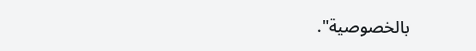بالخصوصية".